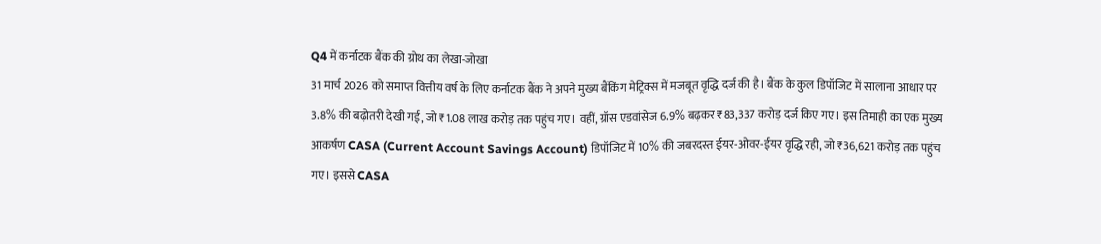Q4 में कर्नाटक बैंक की ग्रोथ का लेखा-जोखा
31 मार्च 2026 को समाप्त वित्तीय वर्ष के लिए कर्नाटक बैंक ने अपने मुख्य बैंकिंग मेट्रिक्स में मजबूत वृद्धि दर्ज की है। बैंक के कुल डिपॉजिट में सालाना आधार पर 3.8% की बढ़ोतरी देखी गई, जो ₹1.08 लाख करोड़ तक पहुंच गए। वहीं, ग्रॉस एडवांसेज 6.9% बढ़कर ₹83,337 करोड़ दर्ज किए गए। इस तिमाही का एक मुख्य आकर्षण CASA (Current Account Savings Account) डिपॉजिट में 10% की जबरदस्त ईयर-ओवर-ईयर वृद्धि रही, जो ₹36,621 करोड़ तक पहुंच गए। इससे CASA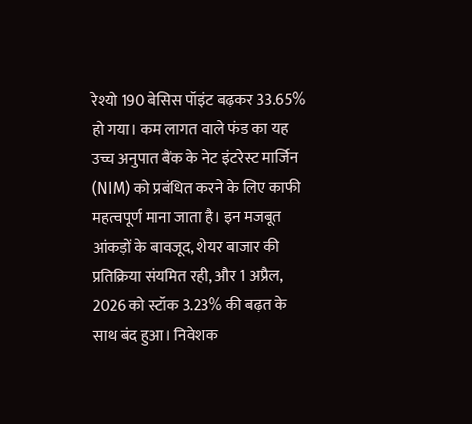रेश्यो 190 बेसिस पॉइंट बढ़कर 33.65% हो गया। कम लागत वाले फंड का यह उच्च अनुपात बैंक के नेट इंटरेस्ट मार्जिन (NIM) को प्रबंधित करने के लिए काफी महत्वपूर्ण माना जाता है। इन मजबूत आंकड़ों के बावजूद, शेयर बाजार की प्रतिक्रिया संयमित रही, और 1 अप्रैल, 2026 को स्टॉक 3.23% की बढ़त के साथ बंद हुआ। निवेशक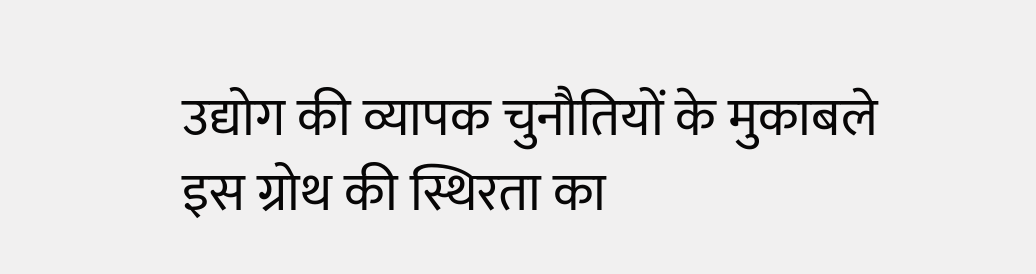उद्योग की व्यापक चुनौतियों के मुकाबले इस ग्रोथ की स्थिरता का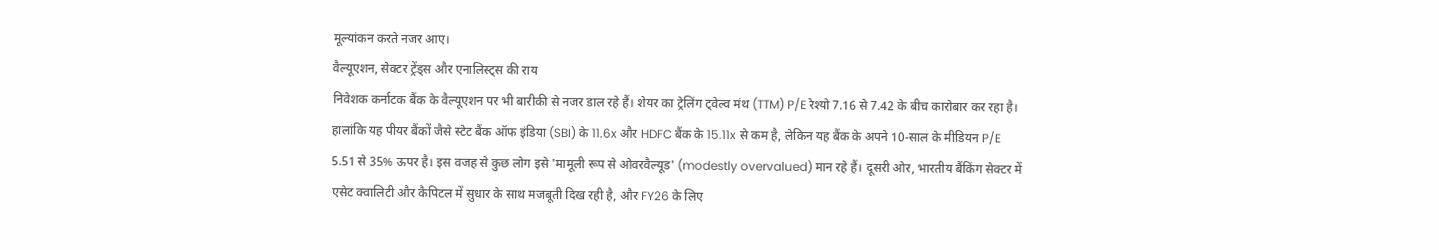मूल्यांकन करते नजर आए।
वैल्यूएशन, सेक्टर ट्रेंड्स और एनालिस्ट्स की राय
निवेशक कर्नाटक बैंक के वैल्यूएशन पर भी बारीकी से नजर डाल रहे हैं। शेयर का ट्रेलिंग ट्वेल्व मंथ (TTM) P/E रेश्यो 7.16 से 7.42 के बीच कारोबार कर रहा है। हालांकि यह पीयर बैंकों जैसे स्टेट बैंक ऑफ इंडिया (SBI) के 11.6x और HDFC बैंक के 15.11x से कम है, लेकिन यह बैंक के अपने 10-साल के मीडियन P/E 5.51 से 35% ऊपर है। इस वजह से कुछ लोग इसे 'मामूली रूप से ओवरवैल्यूड' (modestly overvalued) मान रहे हैं। दूसरी ओर, भारतीय बैंकिंग सेक्टर में एसेट क्वालिटी और कैपिटल में सुधार के साथ मजबूती दिख रही है, और FY26 के लिए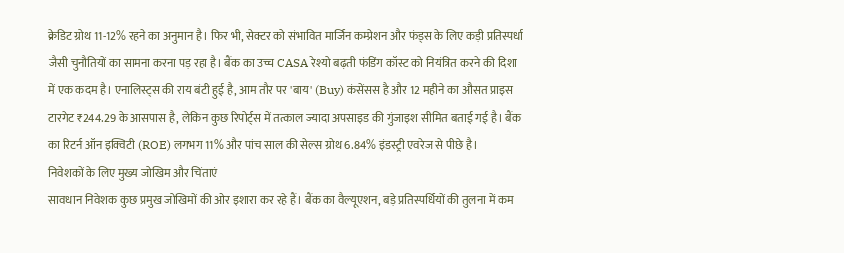क्रेडिट ग्रोथ 11-12% रहने का अनुमान है। फिर भी, सेक्टर को संभावित मार्जिन कम्प्रेशन और फंड्स के लिए कड़ी प्रतिस्पर्धा जैसी चुनौतियों का सामना करना पड़ रहा है। बैंक का उच्च CASA रेश्यो बढ़ती फंडिंग कॉस्ट को नियंत्रित करने की दिशा में एक कदम है। एनालिस्ट्स की राय बंटी हुई है, आम तौर पर 'बाय' (Buy) कंसेंसस है और 12 महीने का औसत प्राइस टारगेट ₹244.29 के आसपास है, लेकिन कुछ रिपोर्ट्स में तत्काल ज्यादा अपसाइड की गुंजाइश सीमित बताई गई है। बैंक का रिटर्न ऑन इक्विटी (ROE) लगभग 11% और पांच साल की सेल्स ग्रोथ 6.84% इंडस्ट्री एवरेज से पीछे है।
निवेशकों के लिए मुख्य जोखिम और चिंताएं
सावधान निवेशक कुछ प्रमुख जोखिमों की ओर इशारा कर रहे हैं। बैंक का वैल्यूएशन, बड़े प्रतिस्पर्धियों की तुलना में कम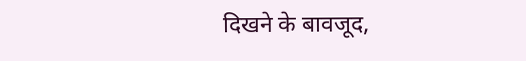दिखने के बावजूद,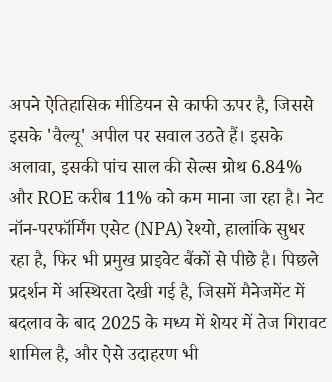अपने ऐतिहासिक मीडियन से काफी ऊपर है, जिससे इसके 'वैल्यू' अपील पर सवाल उठते हैं। इसके अलावा, इसकी पांच साल की सेल्स ग्रोथ 6.84% और ROE करीब 11% को कम माना जा रहा है। नेट नॉन-परफॉर्मिंग एसेट (NPA) रेश्यो, हालांकि सुधर रहा है, फिर भी प्रमुख प्राइवेट बैंकों से पीछे है। पिछले प्रदर्शन में अस्थिरता देखी गई है, जिसमें मैनेजमेंट में बदलाव के बाद 2025 के मध्य में शेयर में तेज गिरावट शामिल है, और ऐसे उदाहरण भी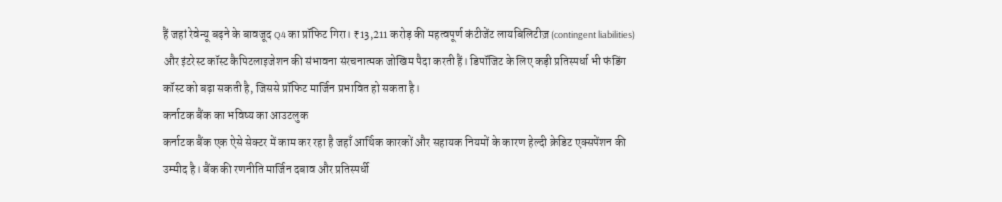हैं जहां रेवेन्यू बढ़ने के बावजूद Q4 का प्रॉफिट गिरा। ₹13,211 करोड़ की महत्वपूर्ण कंटीजेंट लायबिलिटीज़ (contingent liabilities) और इंटरेस्ट कॉस्ट कैपिटलाइजेशन की संभावना संरचनात्मक जोखिम पैदा करती हैं। डिपॉजिट के लिए कड़ी प्रतिस्पर्धा भी फंडिंग कॉस्ट को बढ़ा सकती है, जिससे प्रॉफिट मार्जिन प्रभावित हो सकता है।
कर्नाटक बैंक का भविष्य का आउटलुक
कर्नाटक बैंक एक ऐसे सेक्टर में काम कर रहा है जहाँ आर्थिक कारकों और सहायक नियमों के कारण हेल्दी क्रेडिट एक्सपेंशन की उम्मीद है। बैंक की रणनीति मार्जिन दबाव और प्रतिस्पर्धी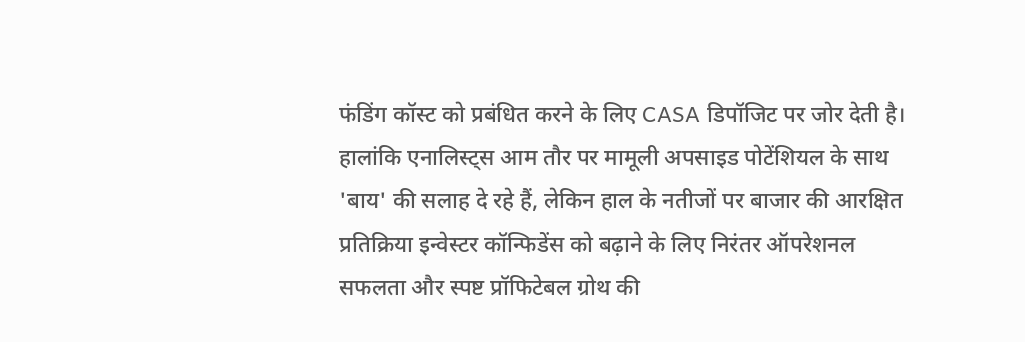फंडिंग कॉस्ट को प्रबंधित करने के लिए CASA डिपॉजिट पर जोर देती है। हालांकि एनालिस्ट्स आम तौर पर मामूली अपसाइड पोटेंशियल के साथ 'बाय' की सलाह दे रहे हैं, लेकिन हाल के नतीजों पर बाजार की आरक्षित प्रतिक्रिया इन्वेस्टर कॉन्फिडेंस को बढ़ाने के लिए निरंतर ऑपरेशनल सफलता और स्पष्ट प्रॉफिटेबल ग्रोथ की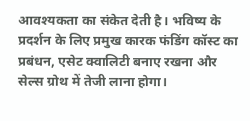आवश्यकता का संकेत देती है। भविष्य के प्रदर्शन के लिए प्रमुख कारक फंडिंग कॉस्ट का प्रबंधन, एसेट क्वालिटी बनाए रखना और सेल्स ग्रोथ में तेजी लाना होगा।